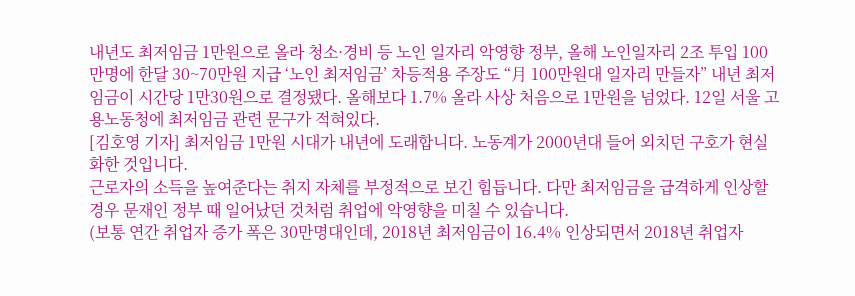내년도 최저임금 1만원으로 올라 청소·경비 등 노인 일자리 악영향 정부, 올해 노인일자리 2조 투입 100만명에 한달 30~70만원 지급 ‘노인 최저임금’ 차등적용 주장도 “月 100만원대 일자리 만들자” 내년 최저임금이 시간당 1만30원으로 결정됐다. 올해보다 1.7% 올라 사상 처음으로 1만원을 넘었다. 12일 서울 고용노동청에 최저임금 관련 문구가 적혀있다.
[김호영 기자] 최저임금 1만원 시대가 내년에 도래합니다. 노동계가 2000년대 들어 외치던 구호가 현실화한 것입니다.
근로자의 소득을 높여준다는 취지 자체를 부정적으로 보긴 힘듭니다. 다만 최저임금을 급격하게 인상할 경우 문재인 정부 때 일어났던 것처럼 취업에 악영향을 미칠 수 있습니다.
(보통 연간 취업자 증가 폭은 30만명대인데, 2018년 최저임금이 16.4% 인상되면서 2018년 취업자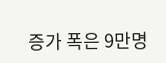증가 폭은 9만명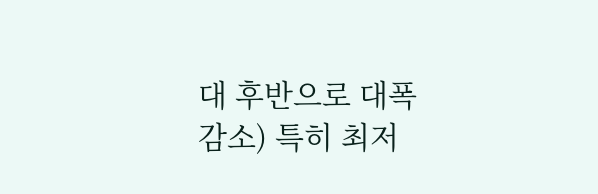대 후반으로 대폭 감소) 특히 최저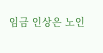임금 인상은 노인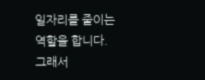일자리를 줄이는 역할을 합니다. 그래서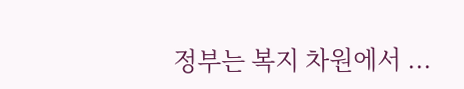정부는 복지 차원에서 ...